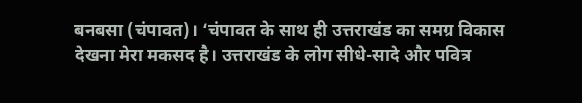बनबसा (चंपावत)। ‘चंपावत के साथ ही उत्तराखंड का समग्र विकास देखना मेरा मकसद है। उत्तराखंड के लोग सीधे-सादे और पवित्र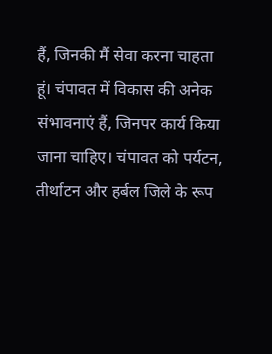हैं, जिनकी मैं सेवा करना चाहता हूं। चंपावत में विकास की अनेक संभावनाएं हैं, जिनपर कार्य किया जाना चाहिए। चंपावत को पर्यटन, तीर्थाटन और हर्बल जिले के रूप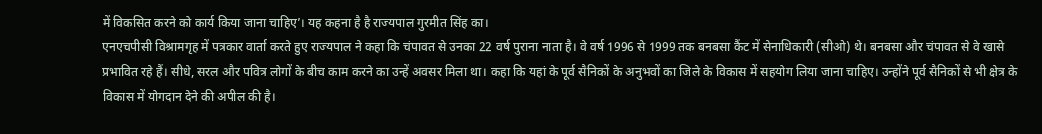में विकसित करने को कार्य किया जाना चाहिए’। यह कहना है है राज्यपाल गुरमीत सिंह का।
एनएचपीसी विश्रामगृह में पत्रकार वार्ता करते हुए राज्यपाल ने कहा कि चंपावत से उनका 22 वर्ष पुराना नाता है। वे वर्ष 1996 से 1999 तक बनबसा कैंट में सेनाधिकारी (सीओ) थे। बनबसा और चंपावत से वे खासे प्रभावित रहे हैं। सीधे, सरल और पवित्र लोगों के बीच काम करने का उन्हें अवसर मिला था। कहा कि यहां के पूर्व सैनिकों के अनुभवों का जिले के विकास में सहयोग लिया जाना चाहिए। उन्होंने पूर्व सैनिकों से भी क्षेत्र के विकास में योगदान देने की अपील की है।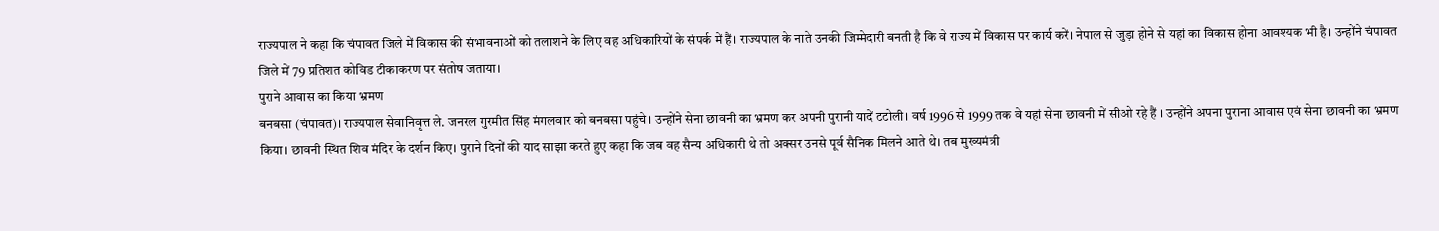राज्यपाल ने कहा कि चंपावत जिले में विकास की संभावनाओं को तलाशने के लिए वह अधिकारियों के संपर्क में हैं। राज्यपाल के नाते उनकी जिम्मेदारी बनती है कि वे राज्य में विकास पर कार्य करें। नेपाल से जुड़ा होने से यहां का विकास होना आवश्यक भी है। उन्होंने चंपावत जिले में 79 प्रतिशत कोविड टीकाकरण पर संतोष जताया।
पुराने आवास का किया भ्रमण
बनबसा (चंपावत)। राज्यपाल सेवानिवृत्त ले. जनरल गुरमीत सिंह मंगलवार को बनबसा पहुंचे। उन्होंने सेना छावनी का भ्रमण कर अपनी पुरानी यादें टटोली। वर्ष 1996 से 1999 तक वे यहां सेना छावनी में सीओ रहे हैं । उन्होंने अपना पुराना आवास एवं सेना छावनी का भ्रमण किया। छावनी स्थित शिव मंदिर के दर्शन किए। पुराने दिनों की याद साझा करते हुए कहा कि जब वह सैन्य अधिकारी थे तो अक्सर उनसे पूर्व सैनिक मिलने आते थे। तब मुख्यमंत्री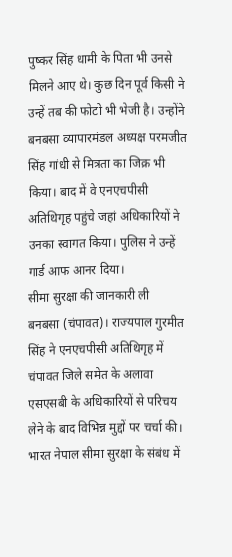पुष्कर सिंह धामी के पिता भी उनसे मिलने आए थे। कुछ दिन पूर्व किसी ने उन्हें तब की फोटो भी भेजी है। उन्होंने बनबसा व्यापारमंडल अध्यक्ष परमजीत सिंह गांधी से मित्रता का जिक्र भी किया। बाद में वे एनएचपीसी अतिथिगृह पहुंचे जहां अधिकारियों ने उनका स्वागत किया। पुलिस ने उन्हें गार्ड आफ आनर दिया।
सीमा सुरक्षा की जानकारी ली
बनबसा (चंपावत)। राज्यपाल गुरमीत सिंह ने एनएचपीसी अतिथिगृह में चंपावत जिले समेत के अलावा एसएसबी के अधिकारियों से परिचय लेने के बाद विभिन्न मुद्दों पर चर्चा की। भारत नेपाल सीमा सुरक्षा के संबंध में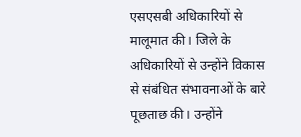एसएसबी अधिकारियों से मालूमात की। जिले के अधिकारियों से उन्होंने विकास से संबंधित संभावनाओं के बारे पूछताछ की। उन्होंने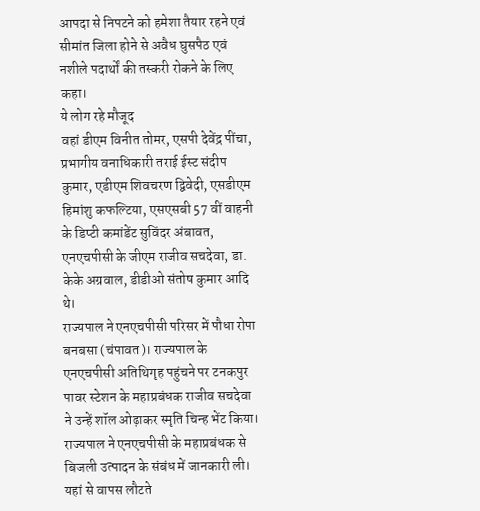आपदा से निपटने को हमेशा तैयार रहने एवं सीमांत जिला होने से अवैध घुसपैठ एवं नशीले पदार्थों की तस्करी रोकने के लिए कहा।
ये लोग रहे मौजूद
वहां डीएम विनीत तोमर, एसपी देवेंद्र पींचा, प्रभागीय वनाधिकारी तराई ईस्ट संदीप कुमार, एडीएम शिवचरण द्विवेदी, एसडीएम हिमांशु कफल्टिया, एसएसबी 57 वीं वाहनी के डिप्टी कमांडेंट सुविंदर अंबावत, एनएचपीसी के जीएम राजीव सचदेवा, डा. केके अग्रवाल, डीडीओ संतोष कुमार आदि थे।
राज्यपाल ने एनएचपीसी परिसर में पौधा रोपा
बनबसा (चंपावत)। राज्यपाल के एनएचपीसी अतिथिगृह पहुंचने पर टनकपुर पावर स्टेशन के महाप्रबंधक राजीव सचदेवा ने उन्हें शॉल ओढ़ाकर स्मृति चिन्ह भेंट किया। राज्यपाल ने एनएचपीसी के महाप्रबंधक से बिजली उत्पादन के संबंध में जानकारी ली। यहां से वापस लौटते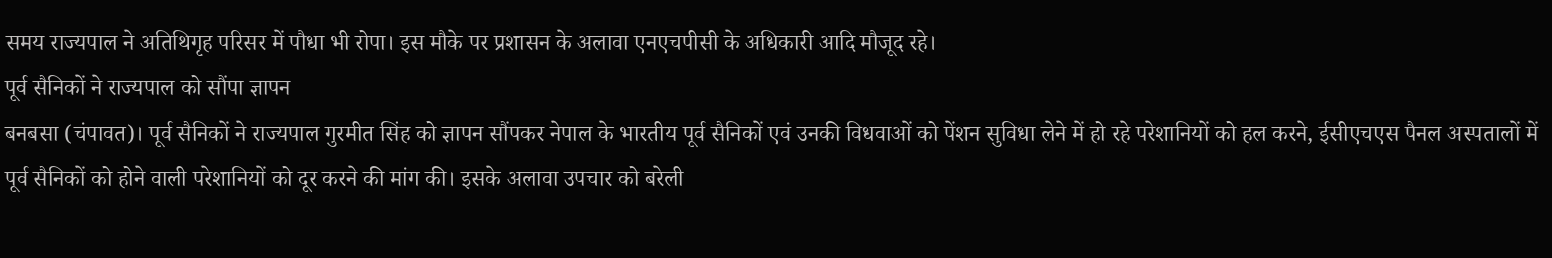समय राज्यपाल ने अतिथिगृह परिसर में पौधा भी रोपा। इस मौके पर प्रशासन के अलावा एनएचपीसी के अधिकारी आदि मौजूद रहे।
पूर्व सैनिकों ने राज्यपाल को सौंपा ज्ञापन
बनबसा (चंपावत)। पूर्व सैनिकों ने राज्यपाल गुरमीत सिंह को ज्ञापन सौंपकर नेपाल के भारतीय पूर्व सैनिकों एवं उनकी विधवाओं को पेंशन सुविधा लेने में हो रहे परेशानियों को हल करने, ईसीएचएस पैनल अस्पतालों में पूर्व सैनिकों को होने वाली परेशानियों को दूर करने की मांग की। इसके अलावा उपचार को बरेली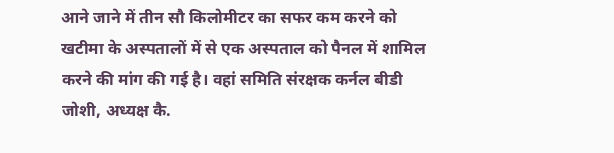आने जाने में तीन सौ किलोमीटर का सफर कम करने को खटीमा के अस्पतालों में से एक अस्पताल को पैनल में शामिल करने की मांग की गई है। वहां समिति संरक्षक कर्नल बीडी जोशी, अध्यक्ष कै.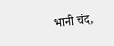भानी चंद,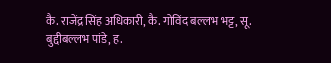कै. राजेंद्र सिंह अधिकारी, कै. गोविंद बल्लभ भट्ट, सू. बुद्दीबल्लभ पांडे, ह.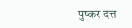पुष्कर दत्त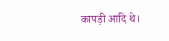कापड़ी आदि थे।